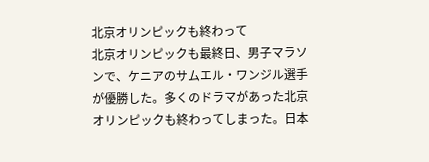北京オリンピックも終わって
北京オリンピックも最終日、男子マラソンで、ケニアのサムエル・ワンジル選手が優勝した。多くのドラマがあった北京オリンピックも終わってしまった。日本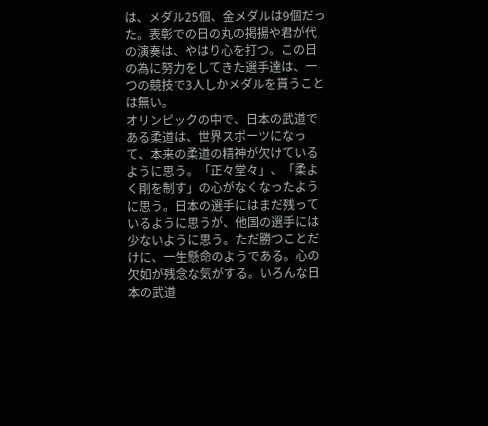は、メダル25個、金メダルは9個だった。表彰での日の丸の掲揚や君が代の演奏は、やはり心を打つ。この日の為に努力をしてきた選手達は、一つの競技で3人しかメダルを貰うことは無い。
オリンピックの中で、日本の武道である柔道は、世界スポーツになって、本来の柔道の精神が欠けているように思う。「正々堂々」、「柔よく剛を制す」の心がなくなったように思う。日本の選手にはまだ残っているように思うが、他国の選手には少ないように思う。ただ勝つことだけに、一生懸命のようである。心の欠如が残念な気がする。いろんな日本の武道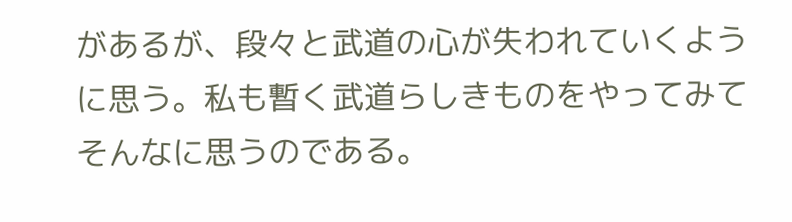があるが、段々と武道の心が失われていくように思う。私も暫く武道らしきものをやってみてそんなに思うのである。